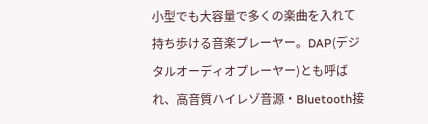小型でも大容量で多くの楽曲を入れて持ち歩ける音楽プレーヤー。DAP(デジタルオーディオプレーヤー)とも呼ばれ、高音質ハイレゾ音源・Bluetooth接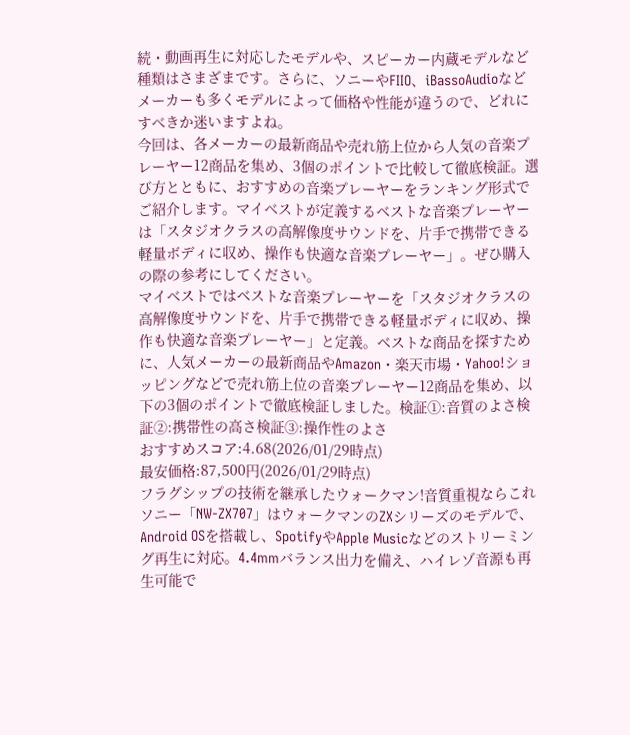続・動画再生に対応したモデルや、スピーカー内蔵モデルなど種類はさまざまです。さらに、ソニーやFIIO、iBassoAudioなどメーカーも多くモデルによって価格や性能が違うので、どれにすべきか迷いますよね。
今回は、各メーカーの最新商品や売れ筋上位から人気の音楽プレーヤー12商品を集め、3個のポイントで比較して徹底検証。選び方とともに、おすすめの音楽プレーヤーをランキング形式でご紹介します。マイベストが定義するベストな音楽プレーヤーは「スタジオクラスの高解像度サウンドを、片手で携帯できる軽量ボディに収め、操作も快適な音楽プレーヤー」。ぜひ購入の際の参考にしてください。
マイベストではベストな音楽プレーヤーを「スタジオクラスの高解像度サウンドを、片手で携帯できる軽量ボディに収め、操作も快適な音楽プレーヤー」と定義。ベストな商品を探すために、人気メーカーの最新商品やAmazon・楽天市場・Yahoo!ショッピングなどで売れ筋上位の音楽プレーヤー12商品を集め、以下の3個のポイントで徹底検証しました。検証①:音質のよさ検証②:携帯性の高さ検証③:操作性のよさ
おすすめスコア:4.68(2026/01/29時点)
最安価格:87,500円(2026/01/29時点)
フラグシップの技術を継承したウォークマン!音質重視ならこれ
ソニー「NW-ZX707」はウォークマンのZXシリーズのモデルで、Android OSを搭載し、SpotifyやApple Musicなどのストリーミング再生に対応。4.4mmバランス出力を備え、ハイレゾ音源も再生可能で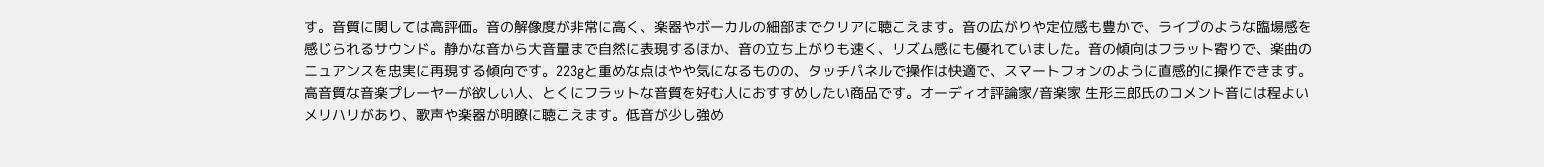す。音質に関しては高評価。音の解像度が非常に高く、楽器やボーカルの細部までクリアに聴こえます。音の広がりや定位感も豊かで、ライブのような臨場感を感じられるサウンド。静かな音から大音量まで自然に表現するほか、音の立ち上がりも速く、リズム感にも優れていました。音の傾向はフラット寄りで、楽曲のニュアンスを忠実に再現する傾向です。223gと重めな点はやや気になるものの、タッチパネルで操作は快適で、スマートフォンのように直感的に操作できます。高音質な音楽プレーヤーが欲しい人、とくにフラットな音質を好む人におすすめしたい商品です。オーディオ評論家/音楽家 生形三郎氏のコメント音には程よいメリハリがあり、歌声や楽器が明瞭に聴こえます。低音が少し強め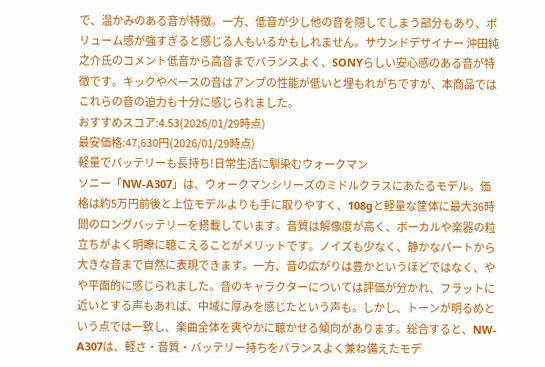で、温かみのある音が特徴。一方、低音が少し他の音を隠してしまう部分もあり、ボリューム感が強すぎると感じる人もいるかもしれません。サウンドデザイナー 沖田純之介氏のコメント低音から高音までバランスよく、SONYらしい安心感のある音が特徴です。キックやベースの音はアンプの性能が低いと埋もれがちですが、本商品ではこれらの音の迫力も十分に感じられました。
おすすめスコア:4.53(2026/01/29時点)
最安価格:47,630円(2026/01/29時点)
軽量でバッテリーも長持ち!日常生活に馴染むウォークマン
ソニー「NW-A307」は、ウォークマンシリーズのミドルクラスにあたるモデル。価格は約5万円前後と上位モデルよりも手に取りやすく、108gと軽量な筐体に最大36時間のロングバッテリーを搭載しています。音質は解像度が高く、ボーカルや楽器の粒立ちがよく明瞭に聴こえることがメリットです。ノイズも少なく、静かなパートから大きな音まで自然に表現できます。一方、音の広がりは豊かというほどではなく、やや平面的に感じられました。音のキャラクターについては評価が分かれ、フラットに近いとする声もあれば、中域に厚みを感じたという声も。しかし、トーンが明るめという点では一致し、楽曲全体を爽やかに聴かせる傾向があります。総合すると、NW-A307は、軽さ・音質・バッテリー持ちをバランスよく兼ね備えたモデ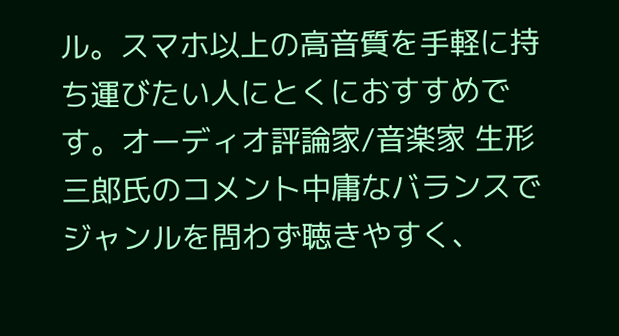ル。スマホ以上の高音質を手軽に持ち運びたい人にとくにおすすめです。オーディオ評論家/音楽家 生形三郎氏のコメント中庸なバランスでジャンルを問わず聴きやすく、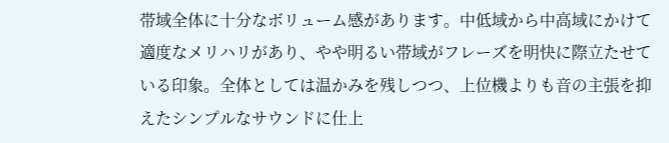帯域全体に十分なボリューム感があります。中低域から中高域にかけて適度なメリハリがあり、やや明るい帯域がフレーズを明快に際立たせている印象。全体としては温かみを残しつつ、上位機よりも音の主張を抑えたシンプルなサウンドに仕上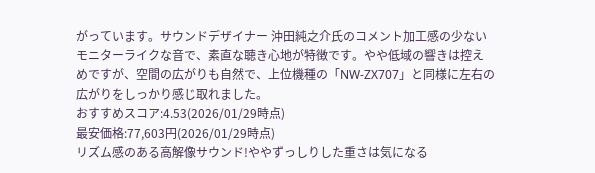がっています。サウンドデザイナー 沖田純之介氏のコメント加工感の少ないモニターライクな音で、素直な聴き心地が特徴です。やや低域の響きは控えめですが、空間の広がりも自然で、上位機種の「NW-ZX707」と同様に左右の広がりをしっかり感じ取れました。
おすすめスコア:4.53(2026/01/29時点)
最安価格:77,603円(2026/01/29時点)
リズム感のある高解像サウンド!ややずっしりした重さは気になる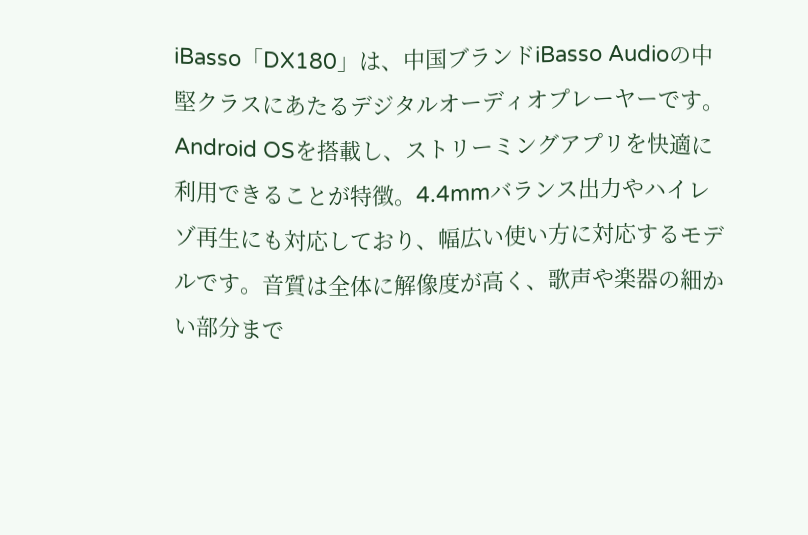iBasso「DX180」は、中国ブランドiBasso Audioの中堅クラスにあたるデジタルオーディオプレーヤーです。Android OSを搭載し、ストリーミングアプリを快適に利用できることが特徴。4.4mmバランス出力やハイレゾ再生にも対応しており、幅広い使い方に対応するモデルです。音質は全体に解像度が高く、歌声や楽器の細かい部分まで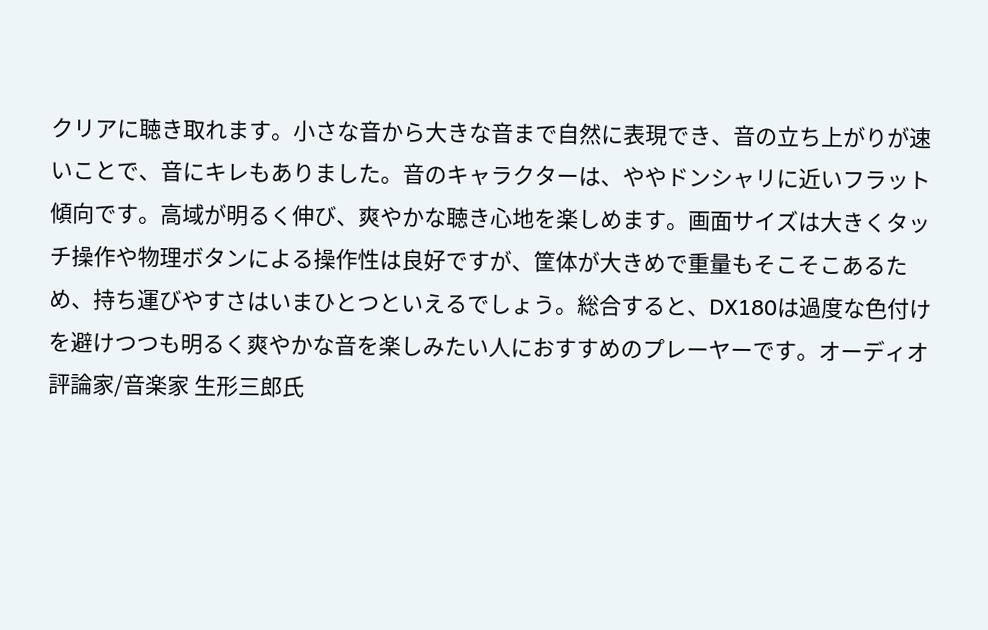クリアに聴き取れます。小さな音から大きな音まで自然に表現でき、音の立ち上がりが速いことで、音にキレもありました。音のキャラクターは、ややドンシャリに近いフラット傾向です。高域が明るく伸び、爽やかな聴き心地を楽しめます。画面サイズは大きくタッチ操作や物理ボタンによる操作性は良好ですが、筐体が大きめで重量もそこそこあるため、持ち運びやすさはいまひとつといえるでしょう。総合すると、DX180は過度な色付けを避けつつも明るく爽やかな音を楽しみたい人におすすめのプレーヤーです。オーディオ評論家/音楽家 生形三郎氏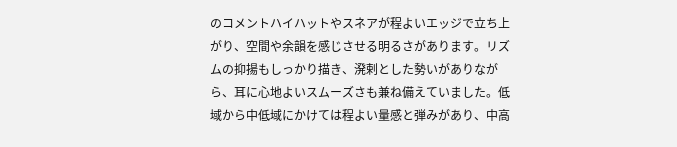のコメントハイハットやスネアが程よいエッジで立ち上がり、空間や余韻を感じさせる明るさがあります。リズムの抑揚もしっかり描き、溌剌とした勢いがありながら、耳に心地よいスムーズさも兼ね備えていました。低域から中低域にかけては程よい量感と弾みがあり、中高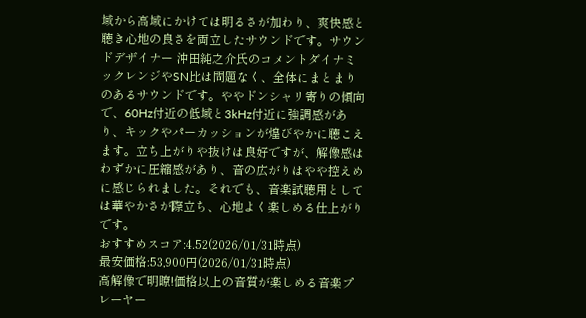域から高域にかけては明るさが加わり、爽快感と聴き心地の良さを両立したサウンドです。サウンドデザイナー 沖田純之介氏のコメントダイナミックレンジやSN比は問題なく、全体にまとまりのあるサウンドです。ややドンシャリ寄りの傾向で、60Hz付近の低域と3kHz付近に強調感があり、キックやパーカッションが煌びやかに聴こえます。立ち上がりや抜けは良好ですが、解像感はわずかに圧縮感があり、音の広がりはやや控えめに感じられました。それでも、音楽試聴用としては華やかさが際立ち、心地よく楽しめる仕上がりです。
おすすめスコア:4.52(2026/01/31時点)
最安価格:53,900円(2026/01/31時点)
高解像で明瞭!価格以上の音質が楽しめる音楽プレーヤー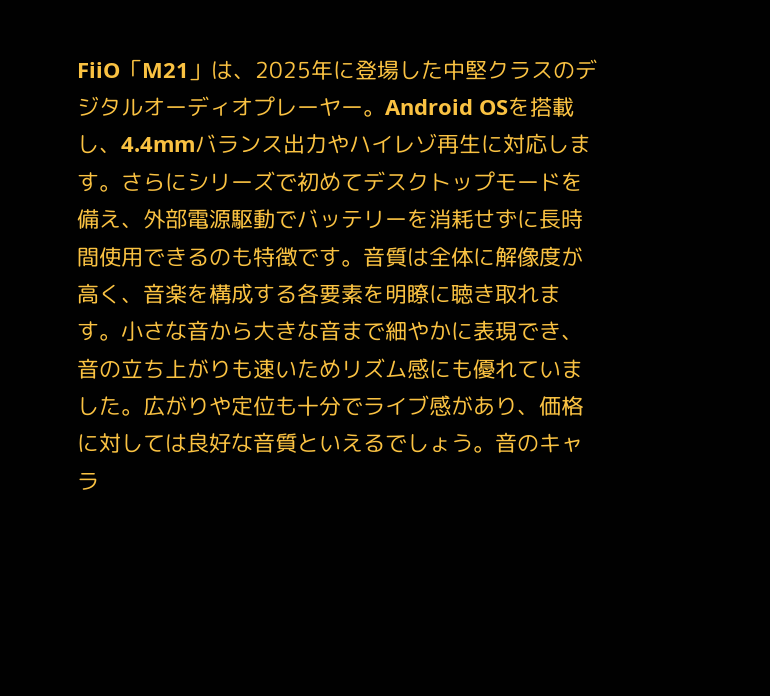FiiO「M21」は、2025年に登場した中堅クラスのデジタルオーディオプレーヤー。Android OSを搭載し、4.4mmバランス出力やハイレゾ再生に対応します。さらにシリーズで初めてデスクトップモードを備え、外部電源駆動でバッテリーを消耗せずに長時間使用できるのも特徴です。音質は全体に解像度が高く、音楽を構成する各要素を明瞭に聴き取れます。小さな音から大きな音まで細やかに表現でき、音の立ち上がりも速いためリズム感にも優れていました。広がりや定位も十分でライブ感があり、価格に対しては良好な音質といえるでしょう。音のキャラ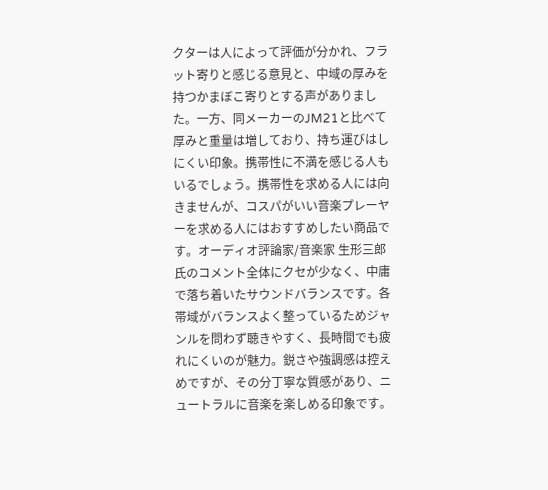クターは人によって評価が分かれ、フラット寄りと感じる意見と、中域の厚みを持つかまぼこ寄りとする声がありました。一方、同メーカーのJM21と比べて厚みと重量は増しており、持ち運びはしにくい印象。携帯性に不満を感じる人もいるでしょう。携帯性を求める人には向きませんが、コスパがいい音楽プレーヤーを求める人にはおすすめしたい商品です。オーディオ評論家/音楽家 生形三郎氏のコメント全体にクセが少なく、中庸で落ち着いたサウンドバランスです。各帯域がバランスよく整っているためジャンルを問わず聴きやすく、長時間でも疲れにくいのが魅力。鋭さや強調感は控えめですが、その分丁寧な質感があり、ニュートラルに音楽を楽しめる印象です。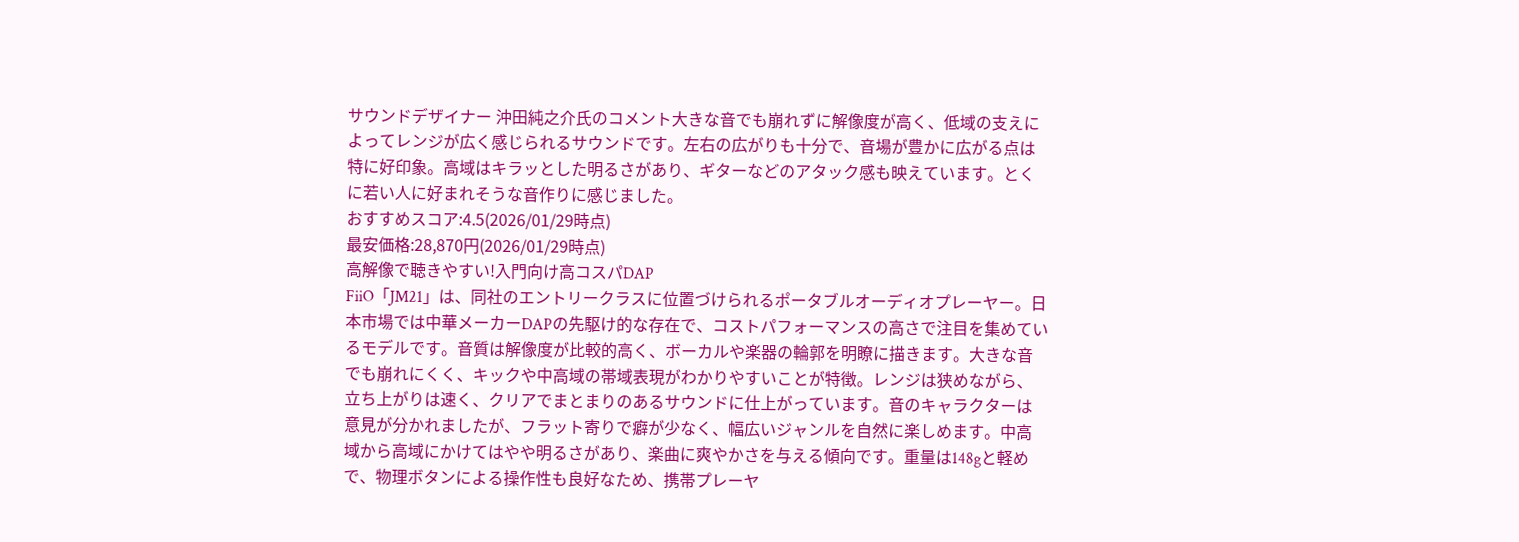サウンドデザイナー 沖田純之介氏のコメント大きな音でも崩れずに解像度が高く、低域の支えによってレンジが広く感じられるサウンドです。左右の広がりも十分で、音場が豊かに広がる点は特に好印象。高域はキラッとした明るさがあり、ギターなどのアタック感も映えています。とくに若い人に好まれそうな音作りに感じました。
おすすめスコア:4.5(2026/01/29時点)
最安価格:28,870円(2026/01/29時点)
高解像で聴きやすい!入門向け高コスパDAP
FiiO「JM21」は、同社のエントリークラスに位置づけられるポータブルオーディオプレーヤー。日本市場では中華メーカーDAPの先駆け的な存在で、コストパフォーマンスの高さで注目を集めているモデルです。音質は解像度が比較的高く、ボーカルや楽器の輪郭を明瞭に描きます。大きな音でも崩れにくく、キックや中高域の帯域表現がわかりやすいことが特徴。レンジは狭めながら、立ち上がりは速く、クリアでまとまりのあるサウンドに仕上がっています。音のキャラクターは意見が分かれましたが、フラット寄りで癖が少なく、幅広いジャンルを自然に楽しめます。中高域から高域にかけてはやや明るさがあり、楽曲に爽やかさを与える傾向です。重量は148gと軽めで、物理ボタンによる操作性も良好なため、携帯プレーヤ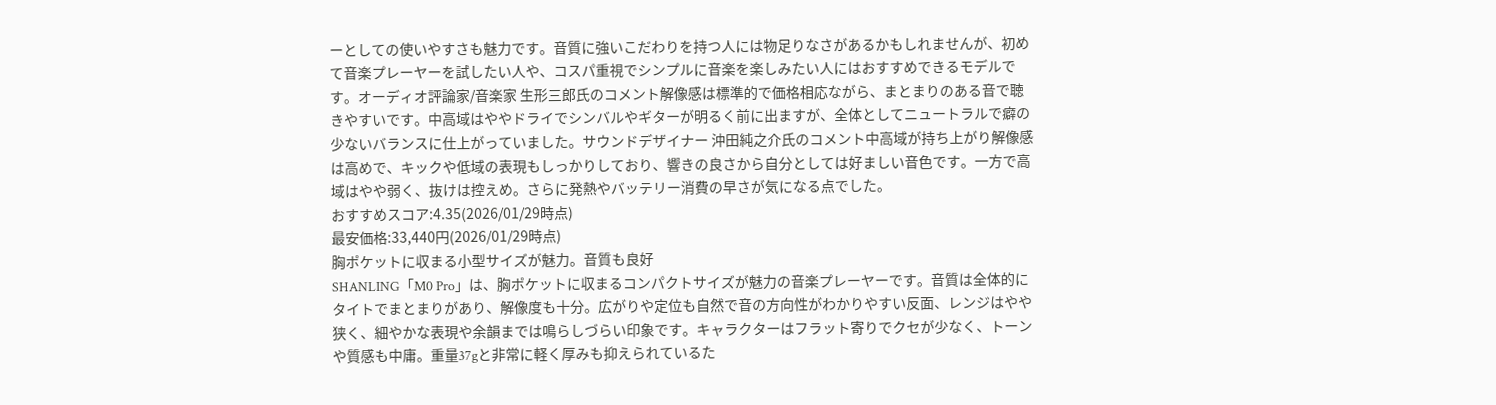ーとしての使いやすさも魅力です。音質に強いこだわりを持つ人には物足りなさがあるかもしれませんが、初めて音楽プレーヤーを試したい人や、コスパ重視でシンプルに音楽を楽しみたい人にはおすすめできるモデルです。オーディオ評論家/音楽家 生形三郎氏のコメント解像感は標準的で価格相応ながら、まとまりのある音で聴きやすいです。中高域はややドライでシンバルやギターが明るく前に出ますが、全体としてニュートラルで癖の少ないバランスに仕上がっていました。サウンドデザイナー 沖田純之介氏のコメント中高域が持ち上がり解像感は高めで、キックや低域の表現もしっかりしており、響きの良さから自分としては好ましい音色です。一方で高域はやや弱く、抜けは控えめ。さらに発熱やバッテリー消費の早さが気になる点でした。
おすすめスコア:4.35(2026/01/29時点)
最安価格:33,440円(2026/01/29時点)
胸ポケットに収まる小型サイズが魅力。音質も良好
SHANLING「M0 Pro」は、胸ポケットに収まるコンパクトサイズが魅力の音楽プレーヤーです。音質は全体的にタイトでまとまりがあり、解像度も十分。広がりや定位も自然で音の方向性がわかりやすい反面、レンジはやや狭く、細やかな表現や余韻までは鳴らしづらい印象です。キャラクターはフラット寄りでクセが少なく、トーンや質感も中庸。重量37gと非常に軽く厚みも抑えられているた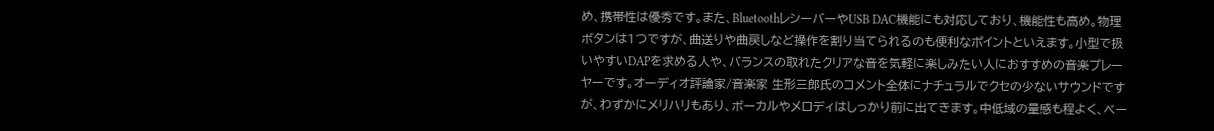め、携帯性は優秀です。また、BluetoothレシーバーやUSB DAC機能にも対応しており、機能性も高め。物理ボタンは1つですが、曲送りや曲戻しなど操作を割り当てられるのも便利なポイントといえます。小型で扱いやすいDAPを求める人や、バランスの取れたクリアな音を気軽に楽しみたい人におすすめの音楽プレーヤーです。オーディオ評論家/音楽家 生形三郎氏のコメント全体にナチュラルでクセの少ないサウンドですが、わずかにメリハリもあり、ボーカルやメロディはしっかり前に出てきます。中低域の量感も程よく、ベー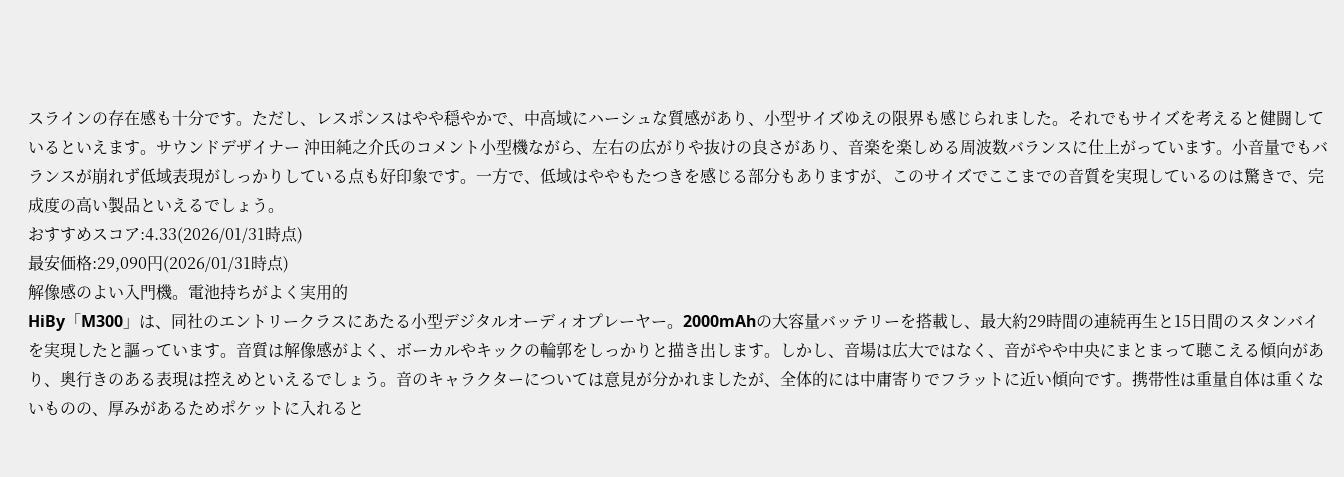スラインの存在感も十分です。ただし、レスポンスはやや穏やかで、中高域にハーシュな質感があり、小型サイズゆえの限界も感じられました。それでもサイズを考えると健闘しているといえます。サウンドデザイナー 沖田純之介氏のコメント小型機ながら、左右の広がりや抜けの良さがあり、音楽を楽しめる周波数バランスに仕上がっています。小音量でもバランスが崩れず低域表現がしっかりしている点も好印象です。一方で、低域はややもたつきを感じる部分もありますが、このサイズでここまでの音質を実現しているのは驚きで、完成度の高い製品といえるでしょう。
おすすめスコア:4.33(2026/01/31時点)
最安価格:29,090円(2026/01/31時点)
解像感のよい入門機。電池持ちがよく実用的
HiBy「M300」は、同社のエントリークラスにあたる小型デジタルオーディオプレーヤー。2000mAhの大容量バッテリーを搭載し、最大約29時間の連続再生と15日間のスタンバイを実現したと謳っています。音質は解像感がよく、ボーカルやキックの輪郭をしっかりと描き出します。しかし、音場は広大ではなく、音がやや中央にまとまって聴こえる傾向があり、奥行きのある表現は控えめといえるでしょう。音のキャラクターについては意見が分かれましたが、全体的には中庸寄りでフラットに近い傾向です。携帯性は重量自体は重くないものの、厚みがあるためポケットに入れると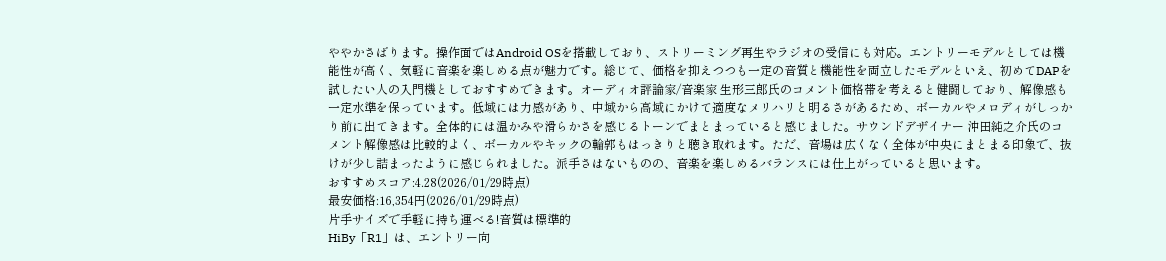ややかさばります。操作面ではAndroid OSを搭載しており、ストリーミング再生やラジオの受信にも対応。エントリーモデルとしては機能性が高く、気軽に音楽を楽しめる点が魅力です。総じて、価格を抑えつつも一定の音質と機能性を両立したモデルといえ、初めてDAPを試したい人の入門機としておすすめできます。オーディオ評論家/音楽家 生形三郎氏のコメント価格帯を考えると健闘しており、解像感も一定水準を保っています。低域には力感があり、中域から高域にかけて適度なメリハリと明るさがあるため、ボーカルやメロディがしっかり前に出てきます。全体的には温かみや滑らかさを感じるトーンでまとまっていると感じました。サウンドデザイナー 沖田純之介氏のコメント解像感は比較的よく、ボーカルやキックの輪郭もはっきりと聴き取れます。ただ、音場は広くなく全体が中央にまとまる印象で、抜けが少し詰まったように感じられました。派手さはないものの、音楽を楽しめるバランスには仕上がっていると思います。
おすすめスコア:4.28(2026/01/29時点)
最安価格:16,354円(2026/01/29時点)
片手サイズで手軽に持ち運べる!音質は標準的
HiBy「R1」は、エントリー向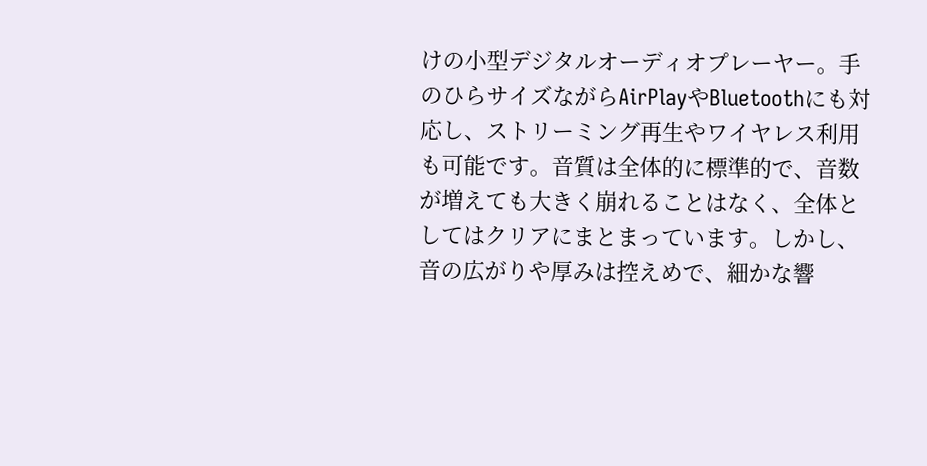けの小型デジタルオーディオプレーヤー。手のひらサイズながらAirPlayやBluetoothにも対応し、ストリーミング再生やワイヤレス利用も可能です。音質は全体的に標準的で、音数が増えても大きく崩れることはなく、全体としてはクリアにまとまっています。しかし、音の広がりや厚みは控えめで、細かな響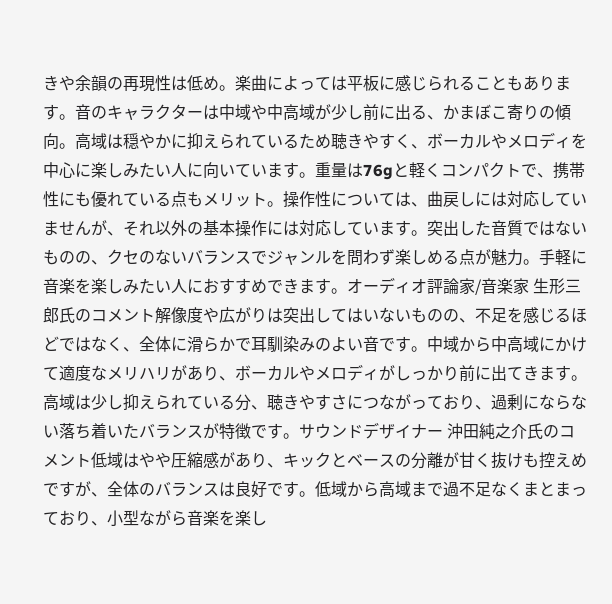きや余韻の再現性は低め。楽曲によっては平板に感じられることもあります。音のキャラクターは中域や中高域が少し前に出る、かまぼこ寄りの傾向。高域は穏やかに抑えられているため聴きやすく、ボーカルやメロディを中心に楽しみたい人に向いています。重量は76gと軽くコンパクトで、携帯性にも優れている点もメリット。操作性については、曲戻しには対応していませんが、それ以外の基本操作には対応しています。突出した音質ではないものの、クセのないバランスでジャンルを問わず楽しめる点が魅力。手軽に音楽を楽しみたい人におすすめできます。オーディオ評論家/音楽家 生形三郎氏のコメント解像度や広がりは突出してはいないものの、不足を感じるほどではなく、全体に滑らかで耳馴染みのよい音です。中域から中高域にかけて適度なメリハリがあり、ボーカルやメロディがしっかり前に出てきます。高域は少し抑えられている分、聴きやすさにつながっており、過剰にならない落ち着いたバランスが特徴です。サウンドデザイナー 沖田純之介氏のコメント低域はやや圧縮感があり、キックとベースの分離が甘く抜けも控えめですが、全体のバランスは良好です。低域から高域まで過不足なくまとまっており、小型ながら音楽を楽し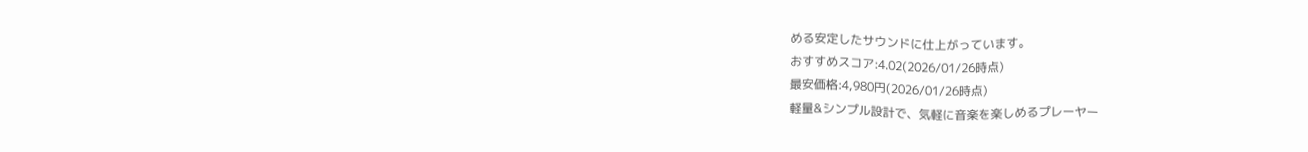める安定したサウンドに仕上がっています。
おすすめスコア:4.02(2026/01/26時点)
最安価格:4,980円(2026/01/26時点)
軽量&シンプル設計で、気軽に音楽を楽しめるプレーヤー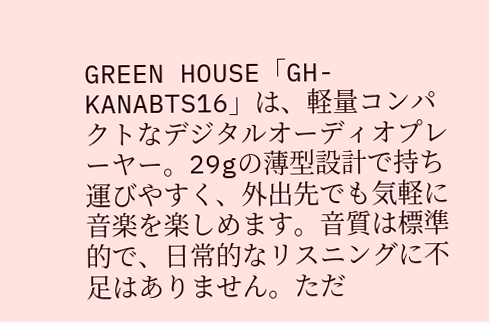GREEN HOUSE「GH-KANABTS16」は、軽量コンパクトなデジタルオーディオプレーヤー。29gの薄型設計で持ち運びやすく、外出先でも気軽に音楽を楽しめます。音質は標準的で、日常的なリスニングに不足はありません。ただ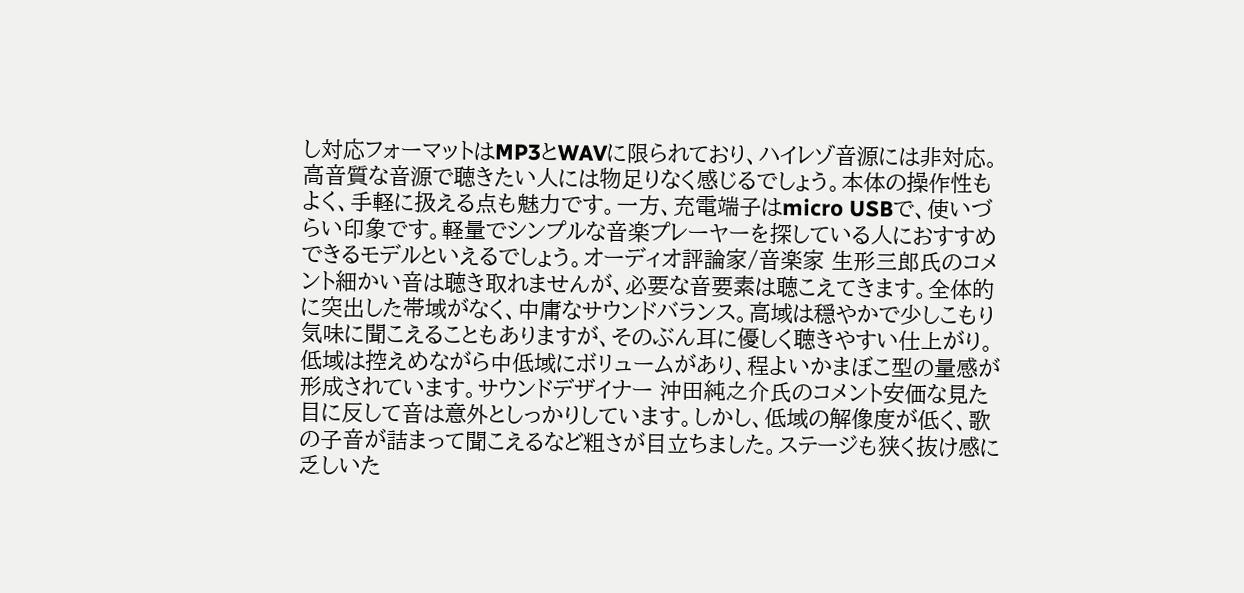し対応フォーマットはMP3とWAVに限られており、ハイレゾ音源には非対応。高音質な音源で聴きたい人には物足りなく感じるでしょう。本体の操作性もよく、手軽に扱える点も魅力です。一方、充電端子はmicro USBで、使いづらい印象です。軽量でシンプルな音楽プレーヤーを探している人におすすめできるモデルといえるでしょう。オーディオ評論家/音楽家 生形三郎氏のコメント細かい音は聴き取れませんが、必要な音要素は聴こえてきます。全体的に突出した帯域がなく、中庸なサウンドバランス。高域は穏やかで少しこもり気味に聞こえることもありますが、そのぶん耳に優しく聴きやすい仕上がり。低域は控えめながら中低域にボリュームがあり、程よいかまぼこ型の量感が形成されています。サウンドデザイナー 沖田純之介氏のコメント安価な見た目に反して音は意外としっかりしています。しかし、低域の解像度が低く、歌の子音が詰まって聞こえるなど粗さが目立ちました。ステージも狭く抜け感に乏しいた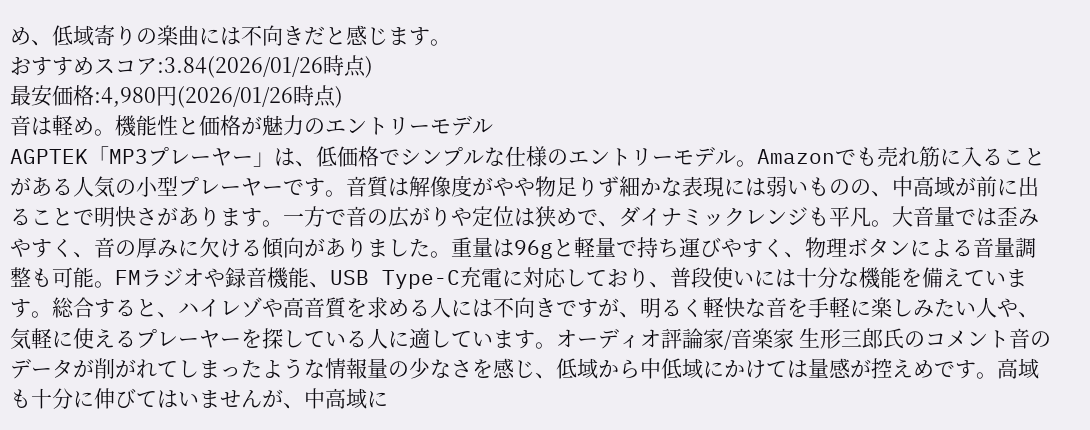め、低域寄りの楽曲には不向きだと感じます。
おすすめスコア:3.84(2026/01/26時点)
最安価格:4,980円(2026/01/26時点)
音は軽め。機能性と価格が魅力のエントリーモデル
AGPTEK「MP3プレーヤー」は、低価格でシンプルな仕様のエントリーモデル。Amazonでも売れ筋に入ることがある人気の小型プレーヤーです。音質は解像度がやや物足りず細かな表現には弱いものの、中高域が前に出ることで明快さがあります。一方で音の広がりや定位は狭めで、ダイナミックレンジも平凡。大音量では歪みやすく、音の厚みに欠ける傾向がありました。重量は96gと軽量で持ち運びやすく、物理ボタンによる音量調整も可能。FMラジオや録音機能、USB Type-C充電に対応しており、普段使いには十分な機能を備えています。総合すると、ハイレゾや高音質を求める人には不向きですが、明るく軽快な音を手軽に楽しみたい人や、気軽に使えるプレーヤーを探している人に適しています。オーディオ評論家/音楽家 生形三郎氏のコメント音のデータが削がれてしまったような情報量の少なさを感じ、低域から中低域にかけては量感が控えめです。高域も十分に伸びてはいませんが、中高域に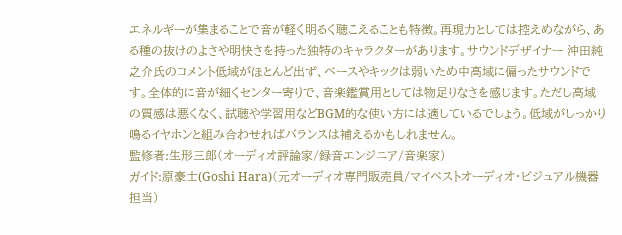エネルギーが集まることで音が軽く明るく聴こえることも特徴。再現力としては控えめながら、ある種の抜けのよさや明快さを持った独特のキャラクターがあります。サウンドデザイナー 沖田純之介氏のコメント低域がほとんど出ず、ベースやキックは弱いため中高域に偏ったサウンドです。全体的に音が細くセンター寄りで、音楽鑑賞用としては物足りなさを感じます。ただし高域の質感は悪くなく、試聴や学習用などBGM的な使い方には適しているでしょう。低域がしっかり鳴るイヤホンと組み合わせればバランスは補えるかもしれません。
監修者:生形三郎(オーディオ評論家/録音エンジニア/音楽家)
ガイド:原豪士(Goshi Hara)(元オーディオ専門販売員/マイベストオーディオ・ビジュアル機器担当)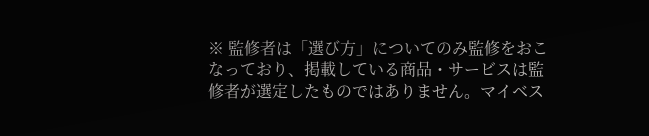※ 監修者は「選び方」についてのみ監修をおこなっており、掲載している商品・サービスは監修者が選定したものではありません。マイベス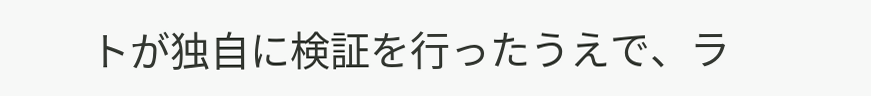トが独自に検証を行ったうえで、ラ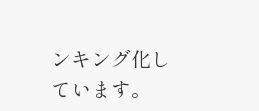ンキング化しています。